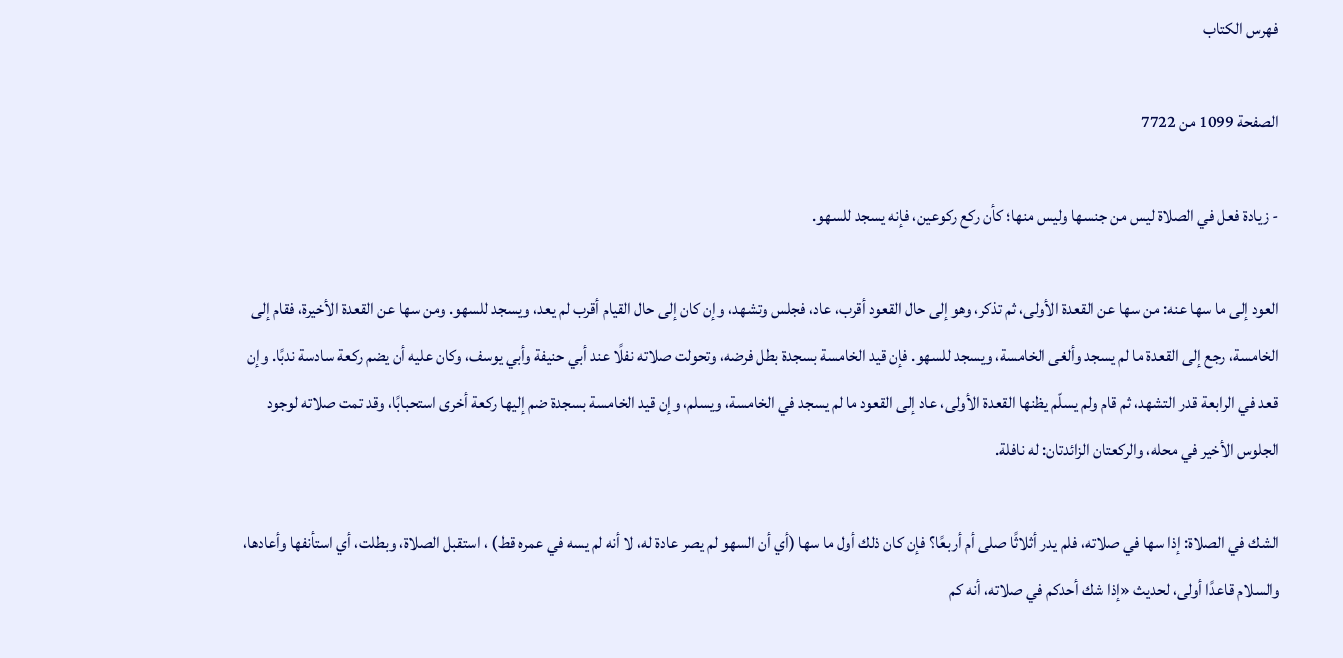فهرس الكتاب

الصفحة 1099 من 7722

- زيادة فعل في الصلاة ليس من جنسها وليس منها؛ كأن ركع ركوعين، فإنه يسجد للسهو.

العود إلى ما سها عنه: من سها عن القعدة الأولى، ثم تذكر، وهو إلى حال القعود أقرب، عاد، فجلس وتشهد، وإن كان إلى حال القيام أقرب لم يعد، ويسجد للسهو. ومن سها عن القعدة الأخيرة، فقام إلى الخامسة، رجع إلى القعدة ما لم يسجد وألغى الخامسة، ويسجد للسهو. فإن قيد الخامسة بسجدة بطل فرضه، وتحولت صلاته نفلًا عند أبي حنيفة وأبي يوسف، وكان عليه أن يضم ركعة سادسة ندبًا. وإن قعد في الرابعة قدر التشهد، ثم قام ولم يسلّم يظنها القعدة الأولى، عاد إلى القعود ما لم يسجد في الخامسة، ويسلم، وإن قيد الخامسة بسجدة ضم إليها ركعة أخرى استحبابًا، وقد تمت صلاته لوجود الجلوس الأخير في محله، والركعتان الزائدتان: له نافلة.

الشك في الصلاة: إذا سها في صلاته، فلم يدر أثلاثًا صلى أم أربعًا؟ فإن كان ذلك أول ما سها (أي أن السهو لم يصر عادة له، لا أنه لم يسه في عمره قط) ، استقبل الصلاة، وبطلت، أي استأنفها وأعادها، والسلام قاعدًا أولى، لحديث «إذا شك أحدكم في صلاته، أنه كم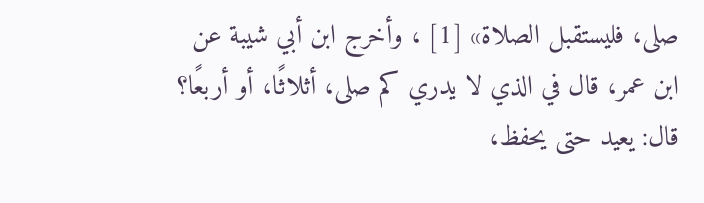صلى، فليستقبل الصلاة» [1] ، وأخرج ابن أبي شيبة عن ابن عمر، قال في الذي لا يدري كم صلى، أثلاثًا، أو أربعًا؟ قال: يعيد حتى يحفظ،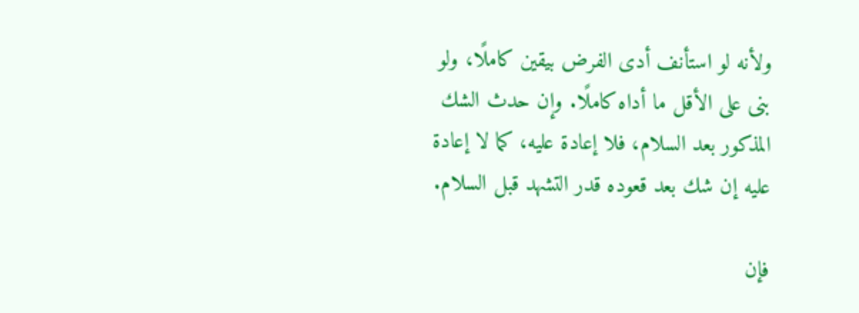ولأنه لو استأنف أدى الفرض بيقين كاملًا، ولو بنى على الأقل ما أداه كاملًا. وإن حدث الشك المذكور بعد السلام، فلا إعادة عليه، كما لا إعادة عليه إن شك بعد قعوده قدر التشهد قبل السلام.

فإن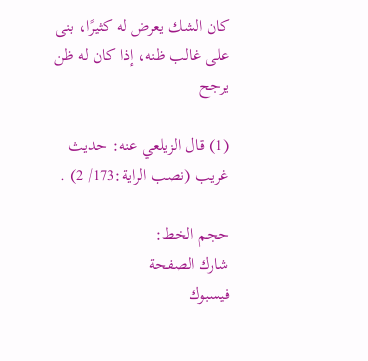كان الشك يعرض له كثيرًا، بنى على غالب ظنه، إذا كان له ظن يرجح

(1) قال الزيلعي عنه: حديث غريب (نصب الراية:173/ 2) .

حجم الخط:
شارك الصفحة
فيسبوك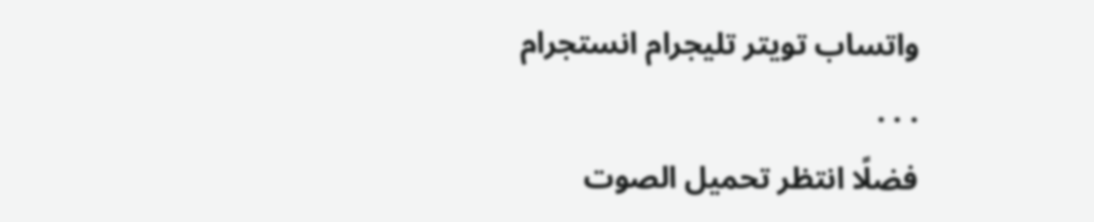واتساب تويتر تليجرام انستجرام
. . .
فضلًا انتظر تحميل الصوت